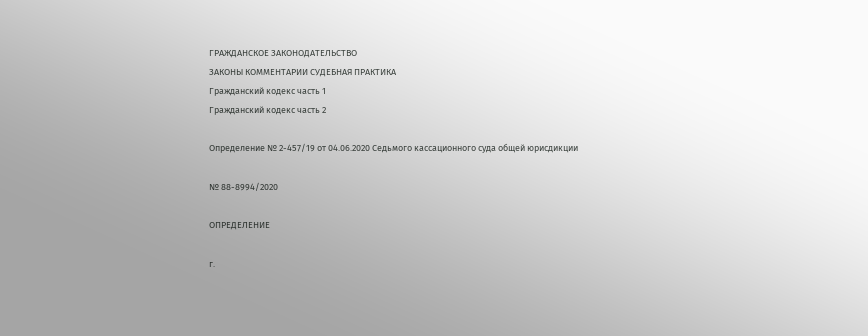ГРАЖДАНСКОЕ ЗАКОНОДАТЕЛЬСТВО
ЗАКОНЫ КОММЕНТАРИИ СУДЕБНАЯ ПРАКТИКА
Гражданский кодекс часть 1
Гражданский кодекс часть 2

Определение № 2-457/19 от 04.06.2020 Седьмого кассационного суда общей юрисдикции

№ 88-8994/2020

ОПРЕДЕЛЕНИЕ

г.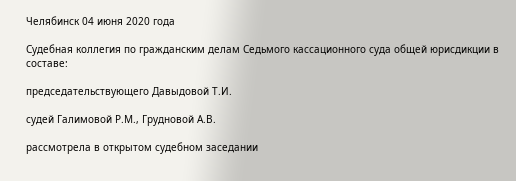Челябинск 04 июня 2020 года

Судебная коллегия по гражданским делам Седьмого кассационного суда общей юрисдикции в составе:

председательствующего Давыдовой Т.И.

судей Галимовой Р.М., Грудновой А.В.

рассмотрела в открытом судебном заседании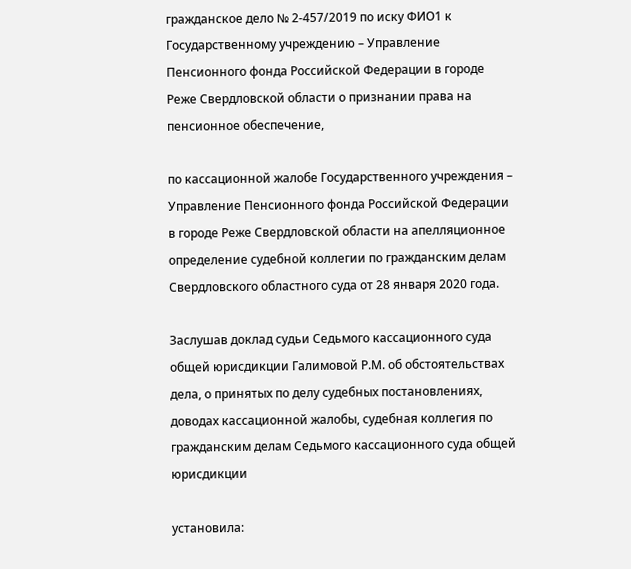гражданское дело № 2-457/2019 по иску ФИО1 к Государственному учреждению – Управление Пенсионного фонда Российской Федерации в городе Реже Свердловской области о признании права на пенсионное обеспечение,

по кассационной жалобе Государственного учреждения – Управление Пенсионного фонда Российской Федерации в городе Реже Свердловской области на апелляционное определение судебной коллегии по гражданским делам Свердловского областного суда от 28 января 2020 года.

Заслушав доклад судьи Седьмого кассационного суда общей юрисдикции Галимовой Р.М. об обстоятельствах дела, о принятых по делу судебных постановлениях, доводах кассационной жалобы, судебная коллегия по гражданским делам Седьмого кассационного суда общей юрисдикции

установила: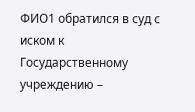ФИО1 обратился в суд с иском к Государственному учреждению –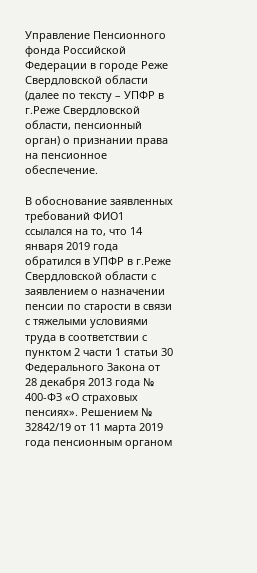Управление Пенсионного фонда Российской Федерации в городе Реже Свердловской области (далее по тексту – УПФР в г.Реже Свердловской области, пенсионный орган) о признании права на пенсионное обеспечение.

В обоснование заявленных требований ФИО1 ссылался на то, что 14 января 2019 года обратился в УПФР в г.Реже Свердловской области с заявлением о назначении пенсии по старости в связи с тяжелыми условиями труда в соответствии с пунктом 2 части 1 статьи 30 Федерального Закона от 28 декабря 2013 года № 400-ФЗ «О страховых пенсиях». Решением № 32842/19 от 11 марта 2019 года пенсионным органом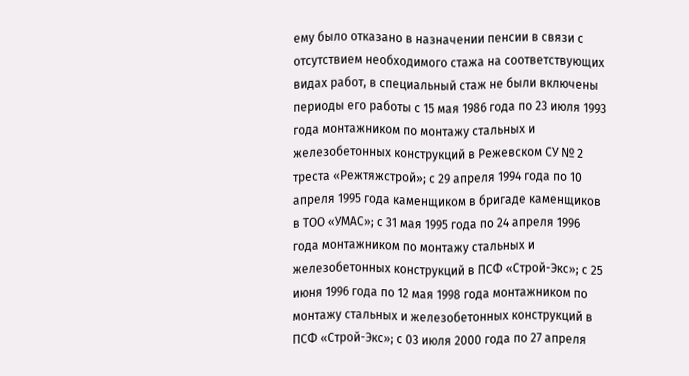ему было отказано в назначении пенсии в связи с отсутствием необходимого стажа на соответствующих видах работ, в специальный стаж не были включены периоды его работы с 15 мая 1986 года по 23 июля 1993 года монтажником по монтажу стальных и железобетонных конструкций в Режевском СУ № 2 треста «Режтяжстрой»; с 29 апреля 1994 года по 10 апреля 1995 года каменщиком в бригаде каменщиков в ТОО «УМАС»; с 31 мая 1995 года по 24 апреля 1996 года монтажником по монтажу стальных и железобетонных конструкций в ПСФ «Строй-Экс»; с 25 июня 1996 года по 12 мая 1998 года монтажником по монтажу стальных и железобетонных конструкций в ПСФ «Строй-Экс»; с 03 июля 2000 года по 27 апреля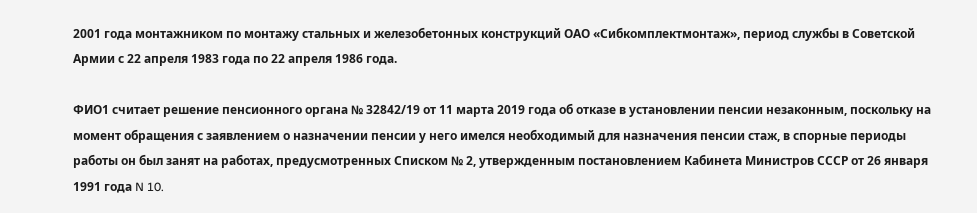2001 года монтажником по монтажу стальных и железобетонных конструкций ОАО «Сибкомплектмонтаж», период службы в Советской Армии с 22 апреля 1983 года по 22 апреля 1986 года.

ФИО1 считает решение пенсионного органа № 32842/19 от 11 марта 2019 года об отказе в установлении пенсии незаконным, поскольку на момент обращения с заявлением о назначении пенсии у него имелся необходимый для назначения пенсии стаж, в спорные периоды работы он был занят на работах, предусмотренных Списком № 2, утвержденным постановлением Кабинета Министров СССР от 26 января 1991 года N 10.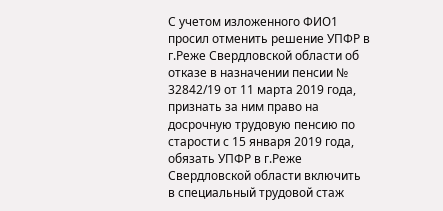С учетом изложенного ФИО1 просил отменить решение УПФР в г.Реже Свердловской области об отказе в назначении пенсии № 32842/19 от 11 марта 2019 года, признать за ним право на досрочную трудовую пенсию по старости с 15 января 2019 года, обязать УПФР в г.Реже Свердловской области включить в специальный трудовой стаж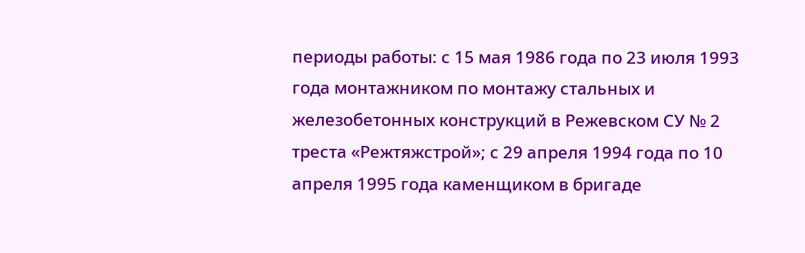периоды работы: с 15 мая 1986 года по 23 июля 1993 года монтажником по монтажу стальных и железобетонных конструкций в Режевском СУ № 2 треста «Режтяжстрой»; с 29 апреля 1994 года по 10 апреля 1995 года каменщиком в бригаде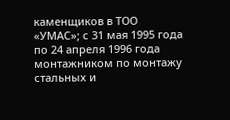каменщиков в ТОО «УМАС»; с 31 мая 1995 года по 24 апреля 1996 года монтажником по монтажу стальных и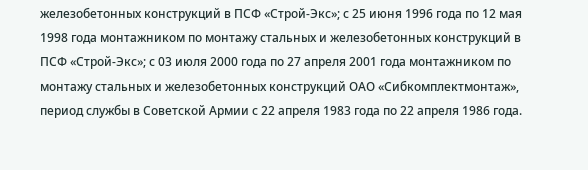железобетонных конструкций в ПСФ «Строй-Экс»; с 25 июня 1996 года по 12 мая 1998 года монтажником по монтажу стальных и железобетонных конструкций в ПСФ «Строй-Экс»; с 03 июля 2000 года по 27 апреля 2001 года монтажником по монтажу стальных и железобетонных конструкций ОАО «Сибкомплектмонтаж», период службы в Советской Армии с 22 апреля 1983 года по 22 апреля 1986 года.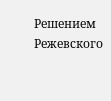Решением Режевского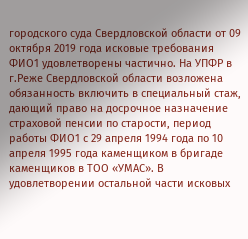городского суда Свердловской области от 09 октября 2019 года исковые требования ФИО1 удовлетворены частично. На УПФР в г.Реже Свердловской области возложена обязанность включить в специальный стаж, дающий право на досрочное назначение страховой пенсии по старости, период работы ФИО1 с 29 апреля 1994 года по 10 апреля 1995 года каменщиком в бригаде каменщиков в ТОО «УМАС». В удовлетворении остальной части исковых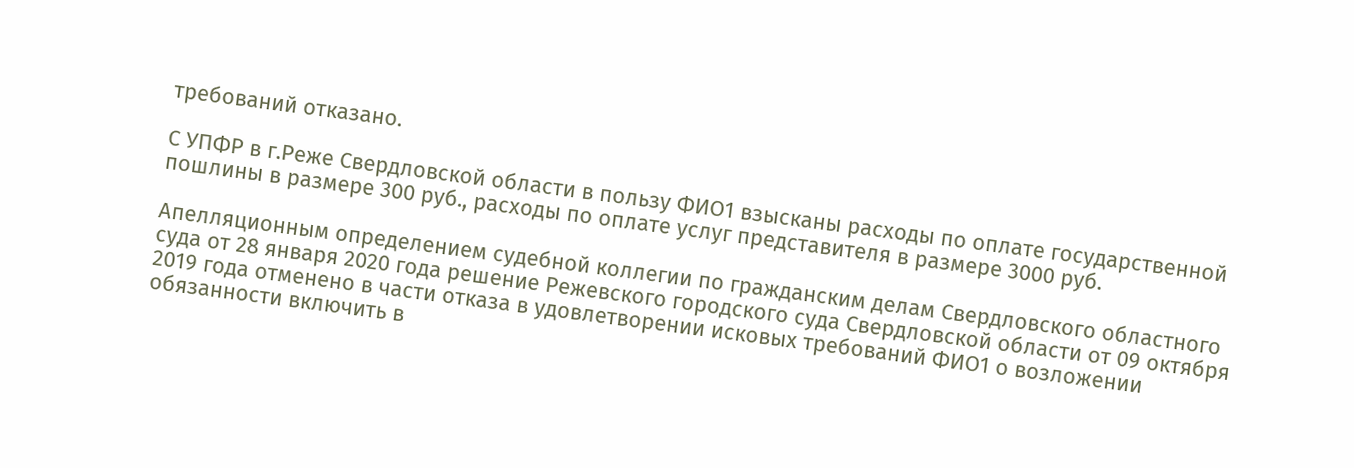требований отказано.

С УПФР в г.Реже Свердловской области в пользу ФИО1 взысканы расходы по оплате государственной пошлины в размере 300 руб., расходы по оплате услуг представителя в размере 3000 руб.

Апелляционным определением судебной коллегии по гражданским делам Свердловского областного суда от 28 января 2020 года решение Режевского городского суда Свердловской области от 09 октября 2019 года отменено в части отказа в удовлетворении исковых требований ФИО1 о возложении обязанности включить в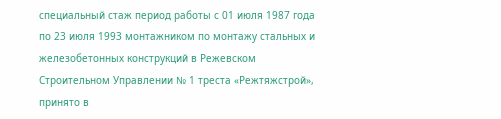специальный стаж период работы с 01 июля 1987 года по 23 июля 1993 монтажником по монтажу стальных и железобетонных конструкций в Режевском Строительном Управлении № 1 треста «Режтяжстрой», принято в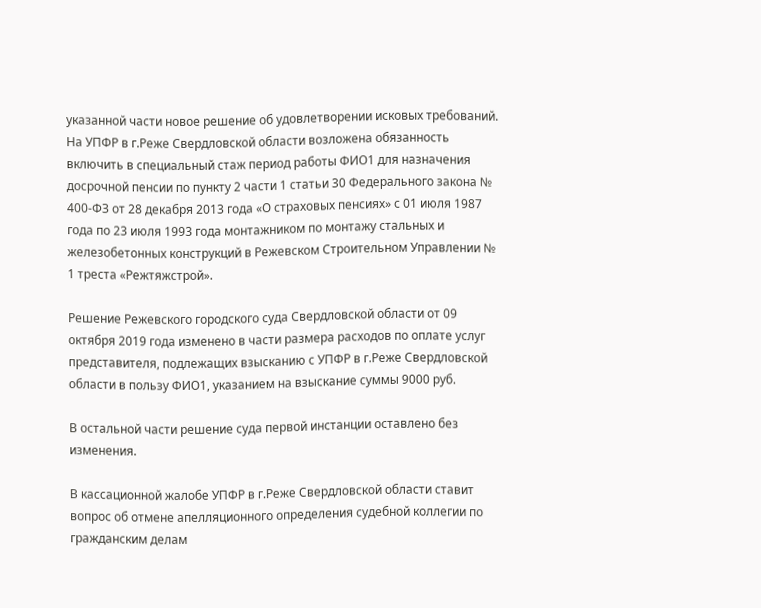указанной части новое решение об удовлетворении исковых требований. На УПФР в г.Реже Свердловской области возложена обязанность включить в специальный стаж период работы ФИО1 для назначения досрочной пенсии по пункту 2 части 1 статьи 30 Федерального закона № 400-ФЗ от 28 декабря 2013 года «О страховых пенсиях» с 01 июля 1987 года по 23 июля 1993 года монтажником по монтажу стальных и железобетонных конструкций в Режевском Строительном Управлении № 1 треста «Режтяжстрой».

Решение Режевского городского суда Свердловской области от 09 октября 2019 года изменено в части размера расходов по оплате услуг представителя, подлежащих взысканию с УПФР в г.Реже Свердловской области в пользу ФИО1, указанием на взыскание суммы 9000 руб.

В остальной части решение суда первой инстанции оставлено без изменения.

В кассационной жалобе УПФР в г.Реже Свердловской области ставит вопрос об отмене апелляционного определения судебной коллегии по гражданским делам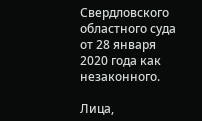Свердловского областного суда от 28 января 2020 года как незаконного.

Лица,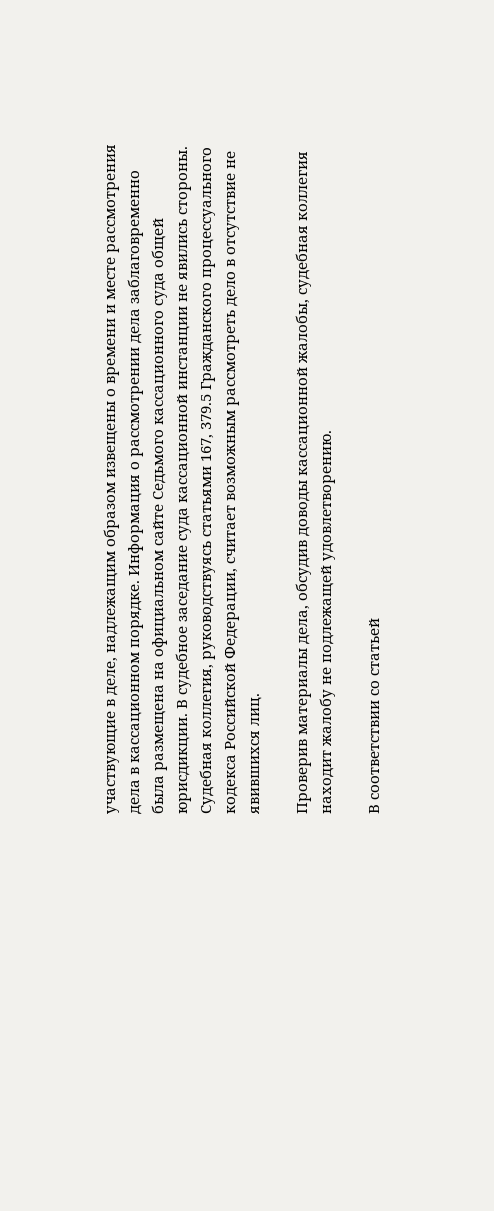участвующие в деле, надлежащим образом извещены о времени и месте рассмотрения дела в кассационном порядке. Информация о рассмотрении дела заблаговременно была размещена на официальном сайте Седьмого кассационного суда общей юрисдикции. В судебное заседание суда кассационной инстанции не явились стороны. Судебная коллегия, руководствуясь статьями 167, 379.5 Гражданского процессуального кодекса Российской Федерации, считает возможным рассмотреть дело в отсутствие не явившихся лиц.

Проверив материалы дела, обсудив доводы кассационной жалобы, судебная коллегия находит жалобу не подлежащей удовлетворению.

В соответствии со статьей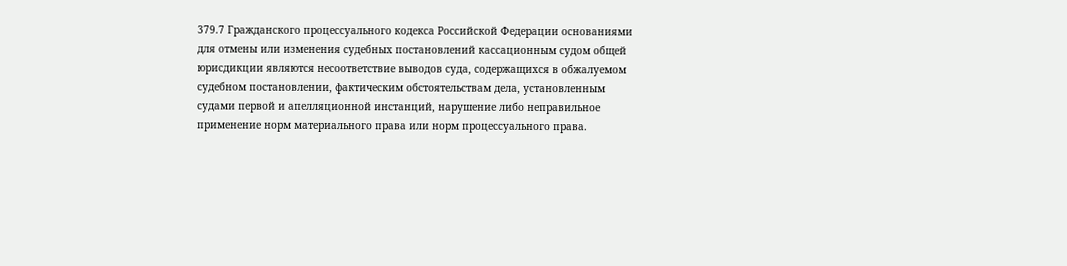379.7 Гражданского процессуального кодекса Российской Федерации основаниями для отмены или изменения судебных постановлений кассационным судом общей юрисдикции являются несоответствие выводов суда, содержащихся в обжалуемом судебном постановлении, фактическим обстоятельствам дела, установленным судами первой и апелляционной инстанций, нарушение либо неправильное применение норм материального права или норм процессуального права.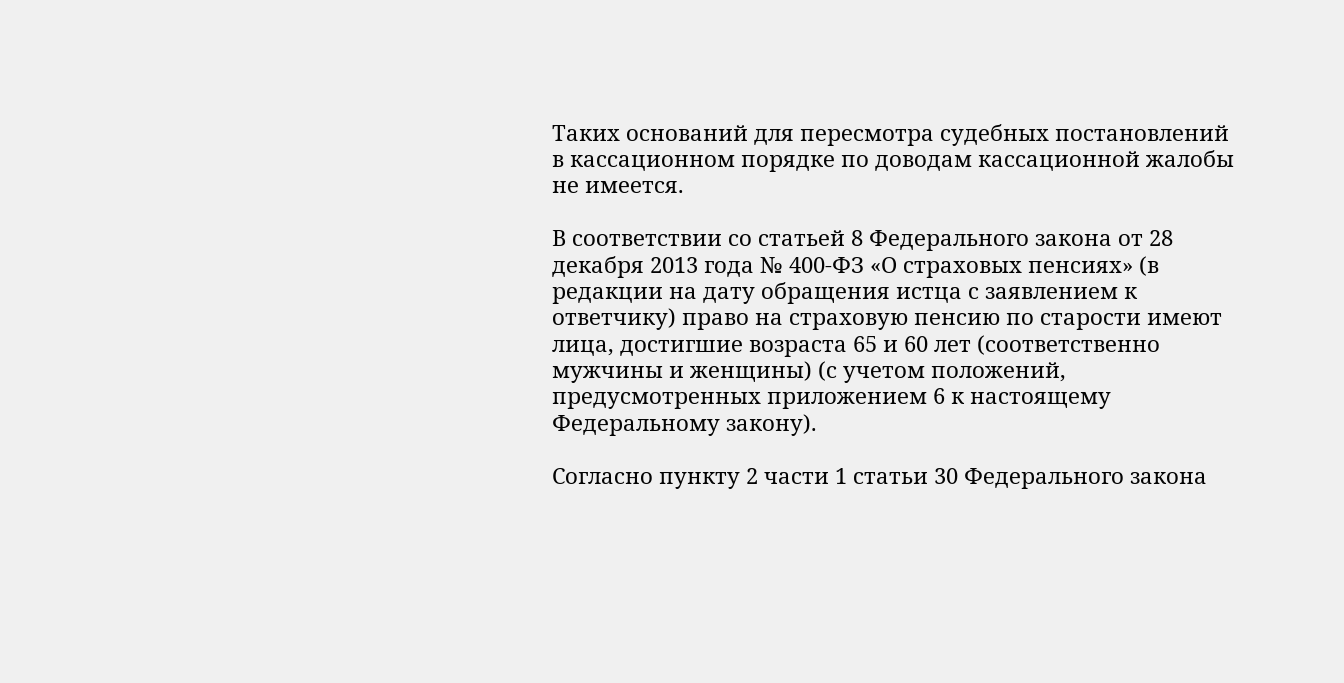Таких оснований для пересмотра судебных постановлений в кассационном порядке по доводам кассационной жалобы не имеется.

В соответствии со статьей 8 Федерального закона от 28 декабря 2013 года № 400-ФЗ «О страховых пенсиях» (в редакции на дату обращения истца с заявлением к ответчику) право на страховую пенсию по старости имеют лица, достигшие возраста 65 и 60 лет (соответственно мужчины и женщины) (с учетом положений, предусмотренных приложением 6 к настоящему Федеральному закону).

Согласно пункту 2 части 1 статьи 30 Федерального закона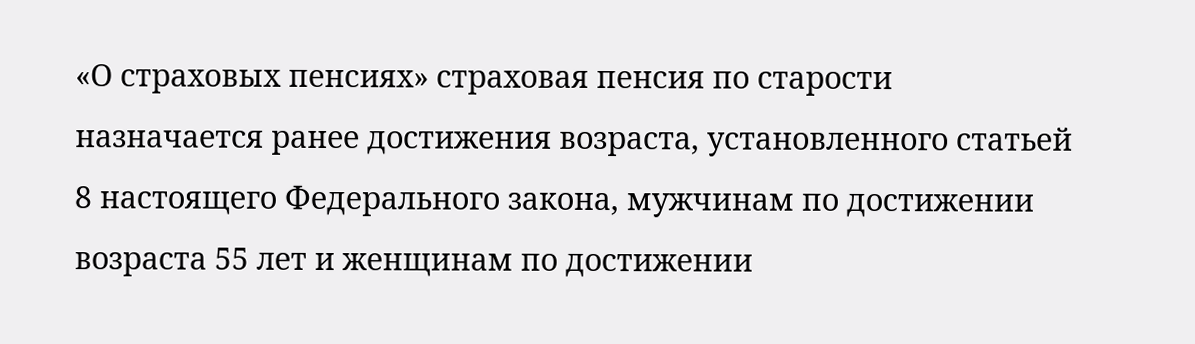«О страховых пенсиях» страховая пенсия по старости назначается ранее достижения возраста, установленного статьей 8 настоящего Федерального закона, мужчинам по достижении возраста 55 лет и женщинам по достижении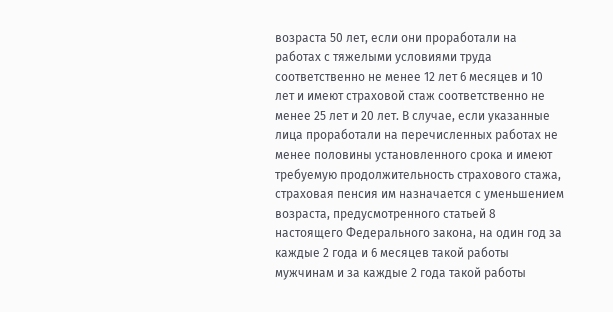возраста 50 лет, если они проработали на работах с тяжелыми условиями труда соответственно не менее 12 лет 6 месяцев и 10 лет и имеют страховой стаж соответственно не менее 25 лет и 20 лет. В случае, если указанные лица проработали на перечисленных работах не менее половины установленного срока и имеют требуемую продолжительность страхового стажа, страховая пенсия им назначается с уменьшением возраста, предусмотренного статьей 8 настоящего Федерального закона, на один год за каждые 2 года и 6 месяцев такой работы мужчинам и за каждые 2 года такой работы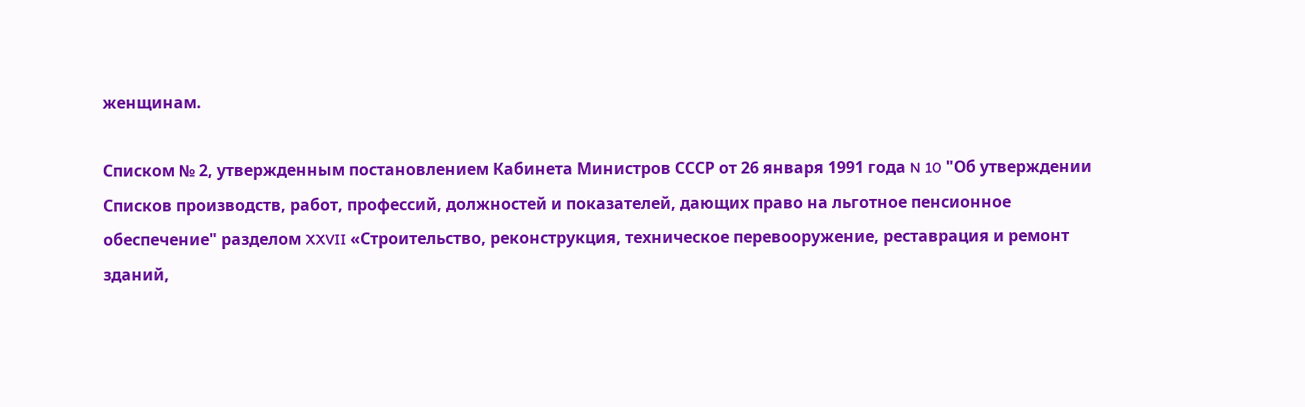женщинам.

Списком № 2, утвержденным постановлением Кабинета Министров СССР от 26 января 1991 года N 10 "Об утверждении Списков производств, работ, профессий, должностей и показателей, дающих право на льготное пенсионное обеспечение" разделом XXVII «Строительство, реконструкция, техническое перевооружение, реставрация и ремонт зданий,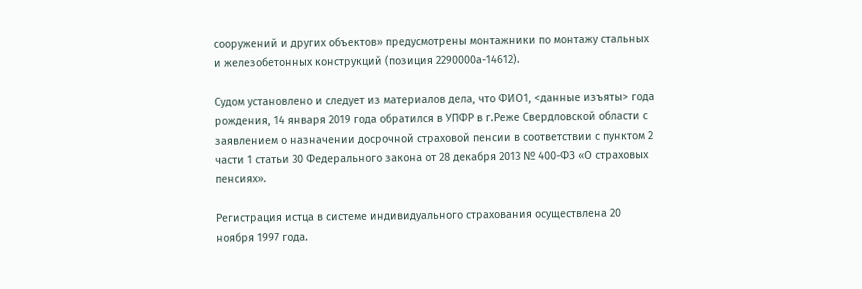сооружений и других объектов» предусмотрены монтажники по монтажу стальных и железобетонных конструкций (позиция 2290000а-14612).

Судом установлено и следует из материалов дела, что ФИО1, <данные изъяты> года рождения, 14 января 2019 года обратился в УПФР в г.Реже Свердловской области с заявлением о назначении досрочной страховой пенсии в соответствии с пунктом 2 части 1 статьи 30 Федерального закона от 28 декабря 2013 № 400-ФЗ «О страховых пенсиях».

Регистрация истца в системе индивидуального страхования осуществлена 20 ноября 1997 года.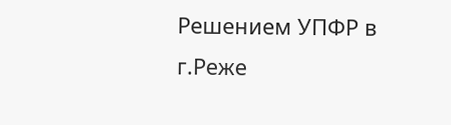Решением УПФР в г.Реже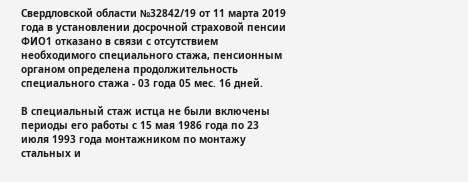Свердловской области №32842/19 от 11 марта 2019 года в установлении досрочной страховой пенсии ФИО1 отказано в связи с отсутствием необходимого специального стажа, пенсионным органом определена продолжительность специального стажа - 03 года 05 мес. 16 дней.

В специальный стаж истца не были включены периоды его работы с 15 мая 1986 года по 23 июля 1993 года монтажником по монтажу стальных и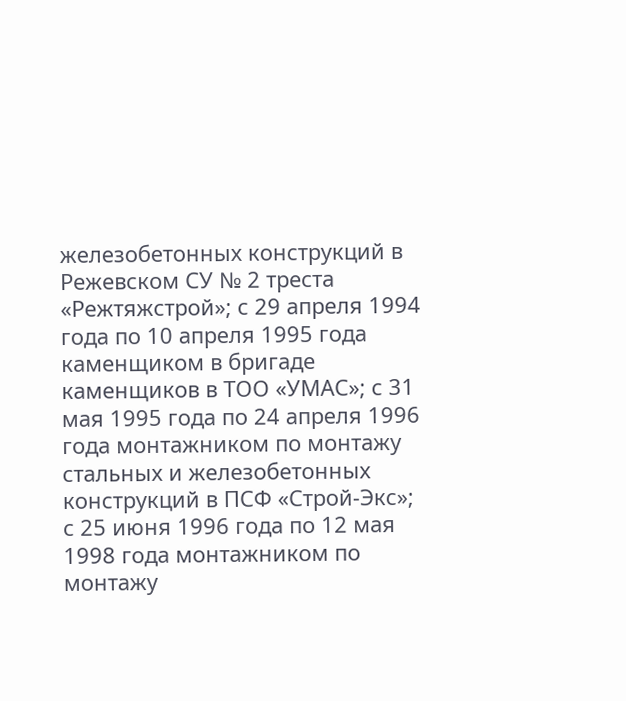железобетонных конструкций в Режевском СУ № 2 треста «Режтяжстрой»; с 29 апреля 1994 года по 10 апреля 1995 года каменщиком в бригаде каменщиков в ТОО «УМАС»; с 31 мая 1995 года по 24 апреля 1996 года монтажником по монтажу стальных и железобетонных конструкций в ПСФ «Строй-Экс»; с 25 июня 1996 года по 12 мая 1998 года монтажником по монтажу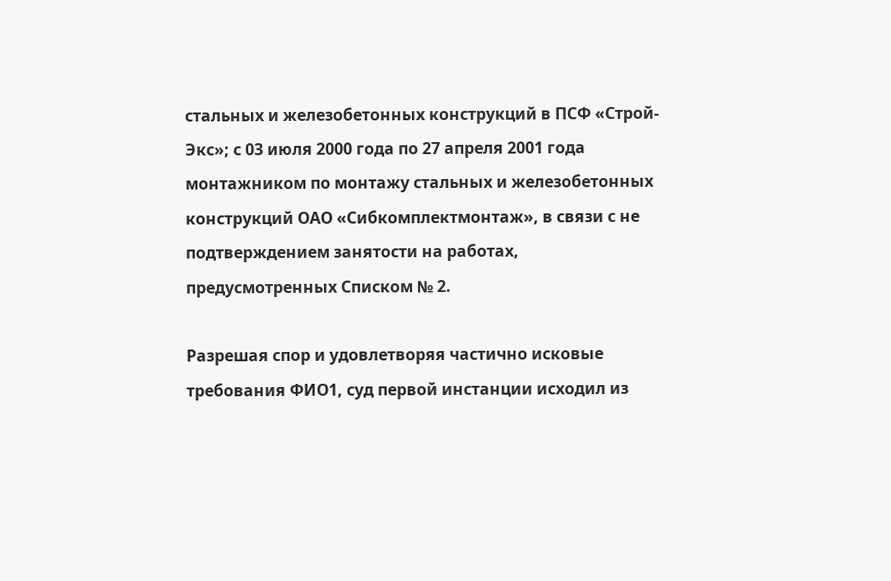стальных и железобетонных конструкций в ПСФ «Строй-Экс»; с 03 июля 2000 года по 27 апреля 2001 года монтажником по монтажу стальных и железобетонных конструкций ОАО «Сибкомплектмонтаж», в связи с не подтверждением занятости на работах, предусмотренных Списком № 2.

Разрешая спор и удовлетворяя частично исковые требования ФИО1, суд первой инстанции исходил из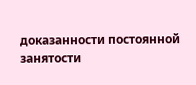доказанности постоянной занятости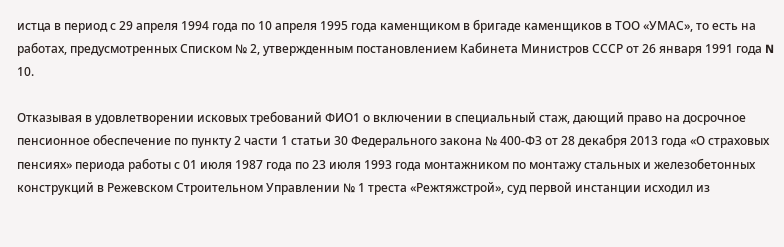истца в период с 29 апреля 1994 года по 10 апреля 1995 года каменщиком в бригаде каменщиков в ТОО «УМАС», то есть на работах, предусмотренных Списком № 2, утвержденным постановлением Кабинета Министров СССР от 26 января 1991 года N 10.

Отказывая в удовлетворении исковых требований ФИО1 о включении в специальный стаж, дающий право на досрочное пенсионное обеспечение по пункту 2 части 1 статьи 30 Федерального закона № 400-ФЗ от 28 декабря 2013 года «О страховых пенсиях» периода работы с 01 июля 1987 года по 23 июля 1993 года монтажником по монтажу стальных и железобетонных конструкций в Режевском Строительном Управлении № 1 треста «Режтяжстрой», суд первой инстанции исходил из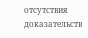отсутствия доказательств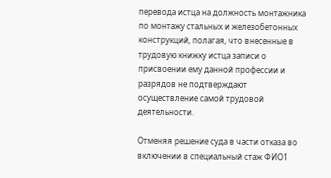перевода истца на должность монтажника по монтажу стальных и железобетонных конструкций, полагая, что внесенные в трудовую книжку истца записи о присвоении ему данной профессии и разрядов не подтверждают осуществление самой трудовой деятельности.

Отменяя решение суда в части отказа во включении в специальный стаж ФИО1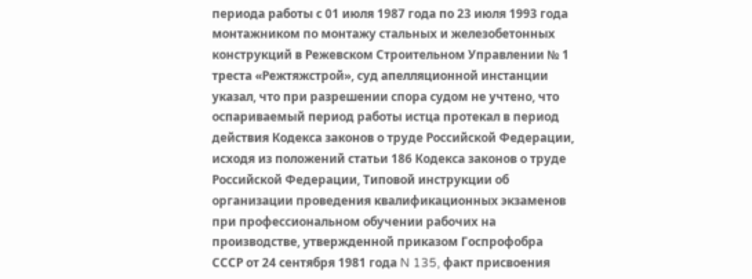периода работы с 01 июля 1987 года по 23 июля 1993 года монтажником по монтажу стальных и железобетонных конструкций в Режевском Строительном Управлении № 1 треста «Режтяжстрой», суд апелляционной инстанции указал, что при разрешении спора судом не учтено, что оспариваемый период работы истца протекал в период действия Кодекса законов о труде Российской Федерации, исходя из положений статьи 186 Кодекса законов о труде Российской Федерации, Типовой инструкции об организации проведения квалификационных экзаменов при профессиональном обучении рабочих на производстве, утвержденной приказом Госпрофобра СССР от 24 сентября 1981 года N 135, факт присвоения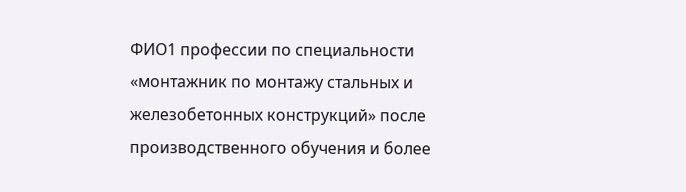ФИО1 профессии по специальности «монтажник по монтажу стальных и железобетонных конструкций» после производственного обучения и более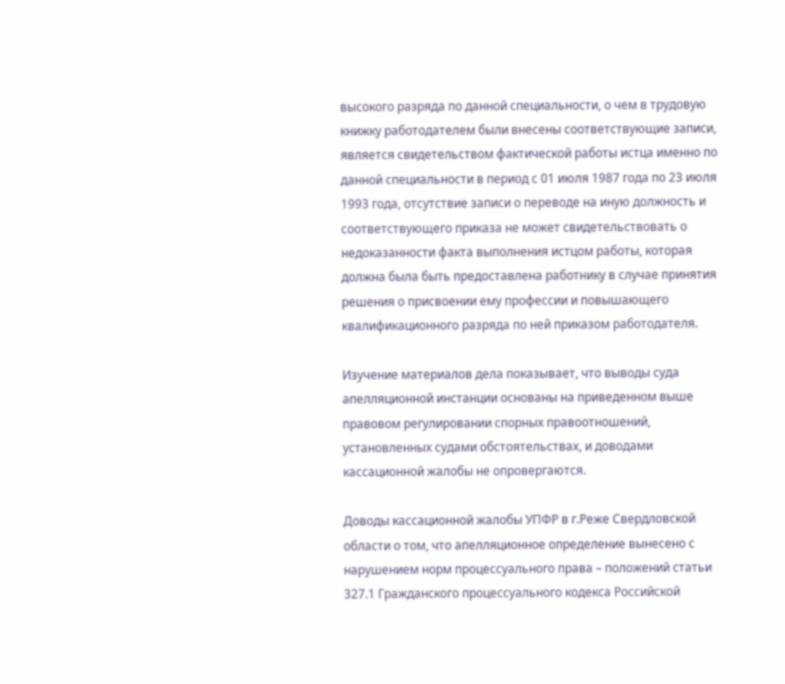высокого разряда по данной специальности, о чем в трудовую книжку работодателем были внесены соответствующие записи, является свидетельством фактической работы истца именно по данной специальности в период с 01 июля 1987 года по 23 июля 1993 года, отсутствие записи о переводе на иную должность и соответствующего приказа не может свидетельствовать о недоказанности факта выполнения истцом работы, которая должна была быть предоставлена работнику в случае принятия решения о присвоении ему профессии и повышающего квалификационного разряда по ней приказом работодателя.

Изучение материалов дела показывает, что выводы суда апелляционной инстанции основаны на приведенном выше правовом регулировании спорных правоотношений, установленных судами обстоятельствах, и доводами кассационной жалобы не опровергаются.

Доводы кассационной жалобы УПФР в г.Реже Свердловской области о том, что апелляционное определение вынесено с нарушением норм процессуального права – положений статьи 327.1 Гражданского процессуального кодекса Российской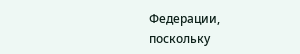Федерации, поскольку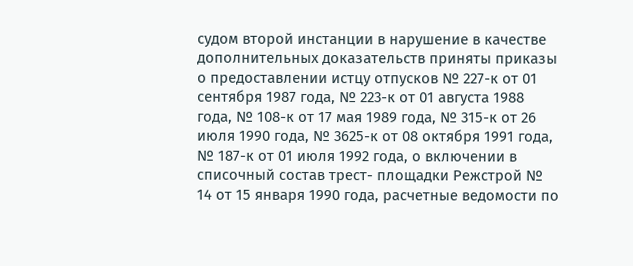судом второй инстанции в нарушение в качестве дополнительных доказательств приняты приказы о предоставлении истцу отпусков № 227-к от 01 сентября 1987 года, № 223-к от 01 августа 1988 года, № 108-к от 17 мая 1989 года, № 315-к от 26 июля 1990 года, № 3625-к от 08 октября 1991 года, № 187-к от 01 июля 1992 года, о включении в списочный состав трест- площадки Режстрой № 14 от 15 января 1990 года, расчетные ведомости по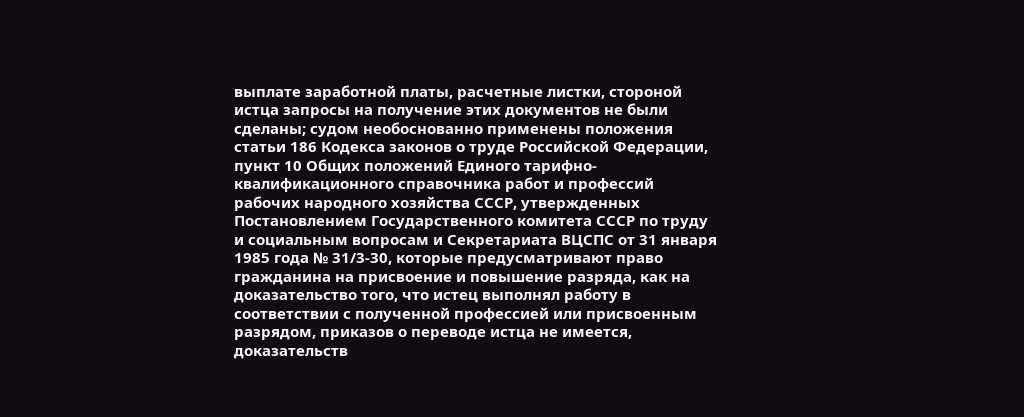выплате заработной платы, расчетные листки, стороной истца запросы на получение этих документов не были сделаны; судом необоснованно применены положения статьи 186 Кодекса законов о труде Российской Федерации, пункт 10 Общих положений Единого тарифно-квалификационного справочника работ и профессий рабочих народного хозяйства СССР, утвержденных Постановлением Государственного комитета СССР по труду и социальным вопросам и Секретариата ВЦСПС от 31 января 1985 года № 31/3-30, которые предусматривают право гражданина на присвоение и повышение разряда, как на доказательство того, что истец выполнял работу в соответствии с полученной профессией или присвоенным разрядом, приказов о переводе истца не имеется, доказательств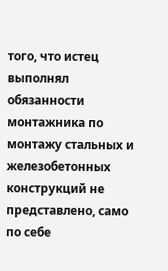того, что истец выполнял обязанности монтажника по монтажу стальных и железобетонных конструкций не представлено, само по себе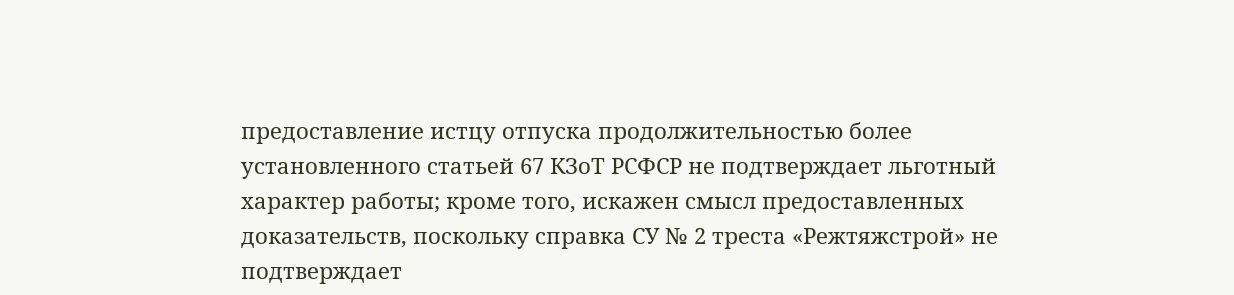предоставление истцу отпуска продолжительностью более установленного статьей 67 КЗоТ РСФСР не подтверждает льготный характер работы; кроме того, искажен смысл предоставленных доказательств, поскольку справка СУ № 2 треста «Режтяжстрой» не подтверждает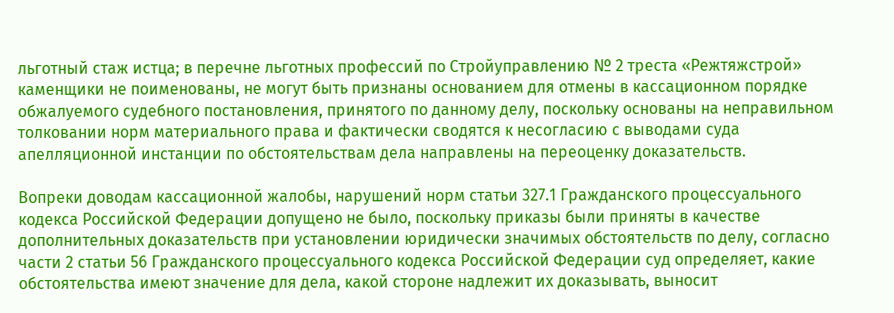льготный стаж истца; в перечне льготных профессий по Стройуправлению № 2 треста «Режтяжстрой» каменщики не поименованы, не могут быть признаны основанием для отмены в кассационном порядке обжалуемого судебного постановления, принятого по данному делу, поскольку основаны на неправильном толковании норм материального права и фактически сводятся к несогласию с выводами суда апелляционной инстанции по обстоятельствам дела направлены на переоценку доказательств.

Вопреки доводам кассационной жалобы, нарушений норм статьи 327.1 Гражданского процессуального кодекса Российской Федерации допущено не было, поскольку приказы были приняты в качестве дополнительных доказательств при установлении юридически значимых обстоятельств по делу, согласно части 2 статьи 56 Гражданского процессуального кодекса Российской Федерации суд определяет, какие обстоятельства имеют значение для дела, какой стороне надлежит их доказывать, выносит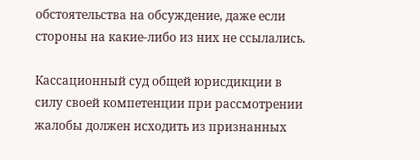обстоятельства на обсуждение, даже если стороны на какие-либо из них не ссылались.

Кассационный суд общей юрисдикции в силу своей компетенции при рассмотрении жалобы должен исходить из признанных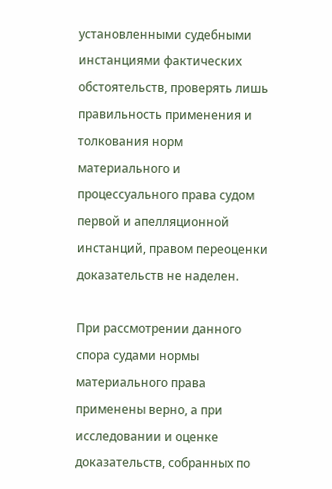установленными судебными инстанциями фактических обстоятельств, проверять лишь правильность применения и толкования норм материального и процессуального права судом первой и апелляционной инстанций, правом переоценки доказательств не наделен.

При рассмотрении данного спора судами нормы материального права применены верно, а при исследовании и оценке доказательств, собранных по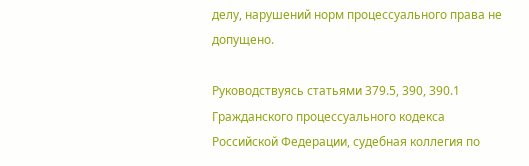делу, нарушений норм процессуального права не допущено.

Руководствуясь статьями 379.5, 390, 390.1 Гражданского процессуального кодекса Российской Федерации, судебная коллегия по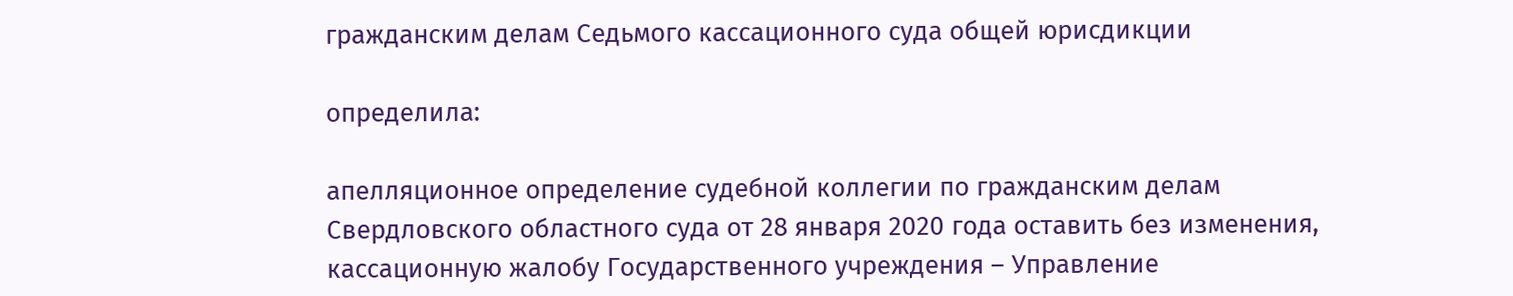гражданским делам Седьмого кассационного суда общей юрисдикции

определила:

апелляционное определение судебной коллегии по гражданским делам Свердловского областного суда от 28 января 2020 года оставить без изменения, кассационную жалобу Государственного учреждения – Управление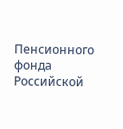Пенсионного фонда Российской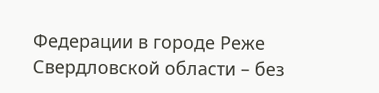Федерации в городе Реже Свердловской области – без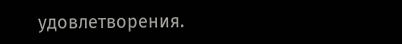удовлетворения.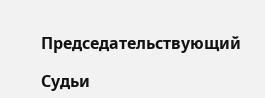Председательствующий

Судьи